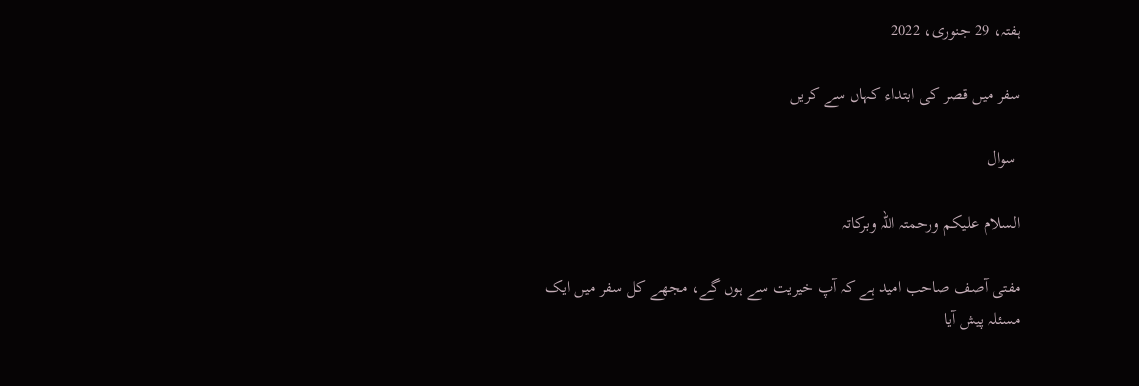ہفتہ، 29 جنوری، 2022

سفر میں قصر کی ابتداء کہاں سے کریں

 سوال

السلام علیکم ورحمتہ اللہ وبرکاتہ

مفتی آصف صاحب امید ہے کہ آپ خیریت سے ہوں گے، مجھے کل سفر میں ایک مسئلہ پیش آیا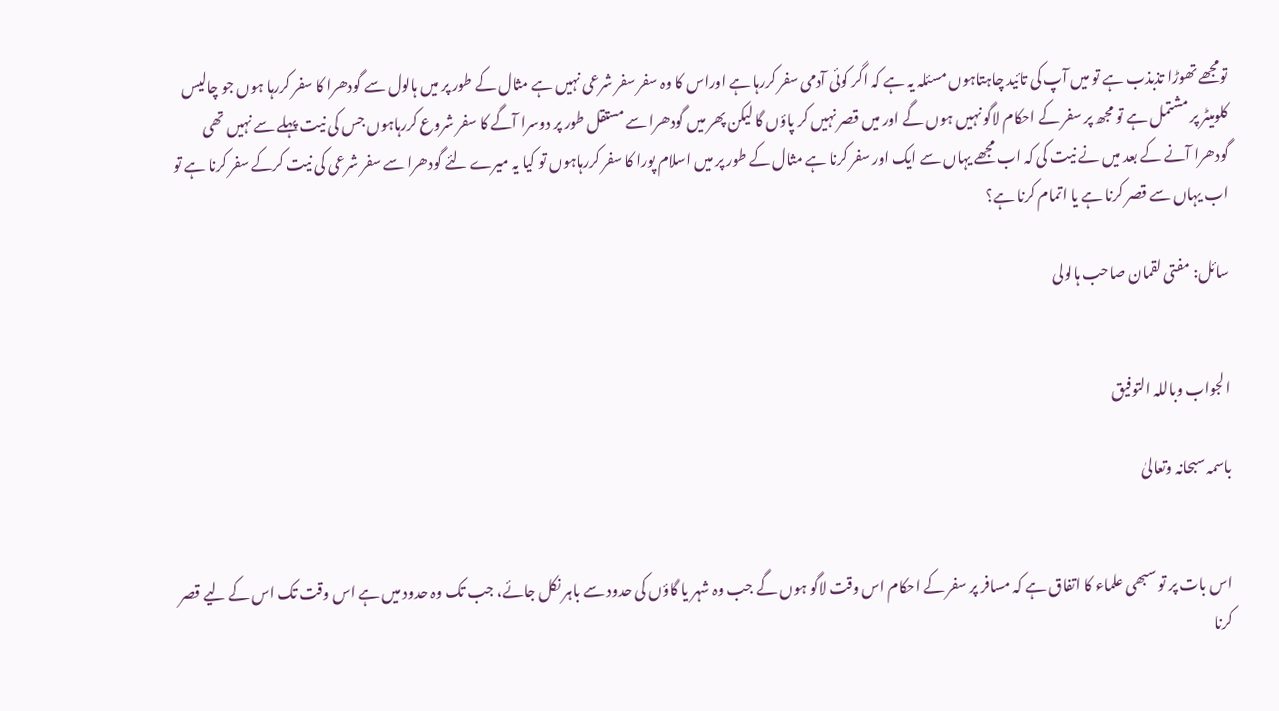تومجھے تھوڑا تذبذب ہے تو میں آپ کی تائید چاہتاہوں مسئلہ یہ ہے کہ اگر کوئی آدمی سفر کررہا ہے اوراس کا وہ سفر سفر شرعی نہیں ہے مثال کے طور پر میں ہالول سے گودھرا کا سفر کررہا ہوں جو چالیس کلومیٹر پر مشتمل ہے تو مجھ پر سفر کے احکام لاگو نہیں ہوں گے اور میں قصر نہیں کر پاؤں گا لیکن پھر میں گودھرا سے مستقل طور پر دوسرا آگے کا سفر شروع کررہاہوں جس کی نیت پہلے سے نہیں تھی گودھرا آنے کے بعد میں نے نیت کی کہ اب مجھے یہاں سے ایک اور سفر کرنا ہے مثال کے طور پر میں اسلام پورا کا سفر کررہاہوں تو کیا یہ میرے لئے گودھرا سے سفر شرعی کی نیت کرکے سفر کرنا ہے تو اب یہاں سے قصر کرنا ہے یا اتمام کرنا ہے؟

سائل: مفتی لقمان صاحب ہالولی


الجواب وباللہ التوفیق

باسمہ سبحانہ وتعالیٰ


اس بات پر تو سبھی علماء کا اتفاق ہے کہ مسافر پر سفر کے احکام اس وقت لاگو ہوں گے جب وہ شہر یا گاؤں کی حدود سے باہر نکل جائے، جب تک وہ حدود میں ہے اس وقت تک اس کے لیے قصر کرنا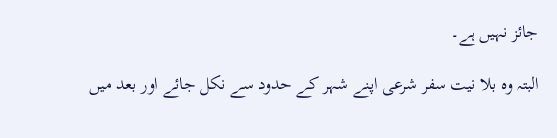جائز نہیں ہے۔

البتہ وہ بلا نیت سفر شرعی اپنے شہر کے حدود سے نکل جائے اور بعد میں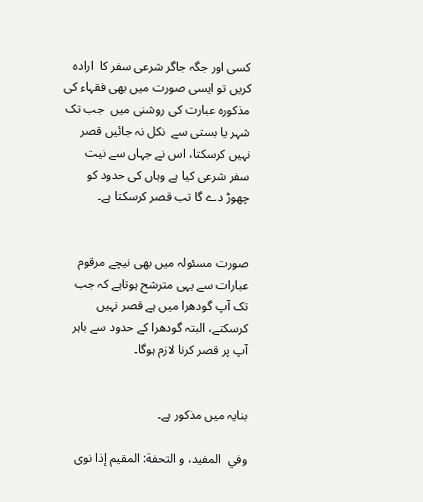کسی اور جگہ جاگر شرعی سفر کا  ارادہ کریں تو ایسی صورت میں بھی فقہاء کی مذکورہ عبارت کی روشنی میں  جب تک شہر یا بستی سے  نکل نہ جائیں قصر نہیں کرسکتا، اس نے جہاں سے نیت سفر شرعی کیا ہے وہاں کی حدود کو چھوڑ دے گا تب قصر کرسکتا ہے۔


صورت مسئولہ میں بھی نیچے مرقوم عبارات سے یہی مترشح ہوتاہے کہ جب تک آپ گودھرا میں ہے قصر نہیں کرسکتے، البتہ گودھرا کے حدود سے باہر  آپ پر قصر کرنا لازم ہوگا۔


بنایہ میں مذکور ہے۔

وفي  المفيد، و التحفة: المقيم إذا نوى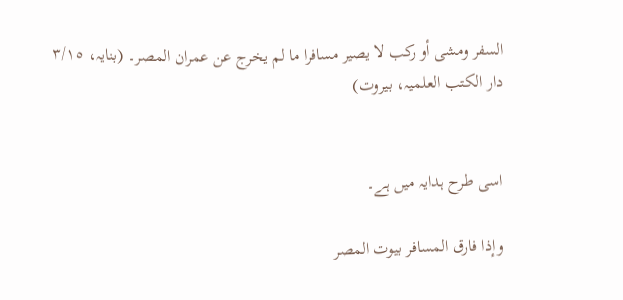السفر ومشى أو ركب لا يصير مسافرا ما لم يخرج عن عمران المصر۔ (بنایہ، ٣/١٥ دار الکتب العلمیہ، بیروت)


اسی طرح ہدایہ میں ہے۔

وإذا فارق المسافر بيوت المصر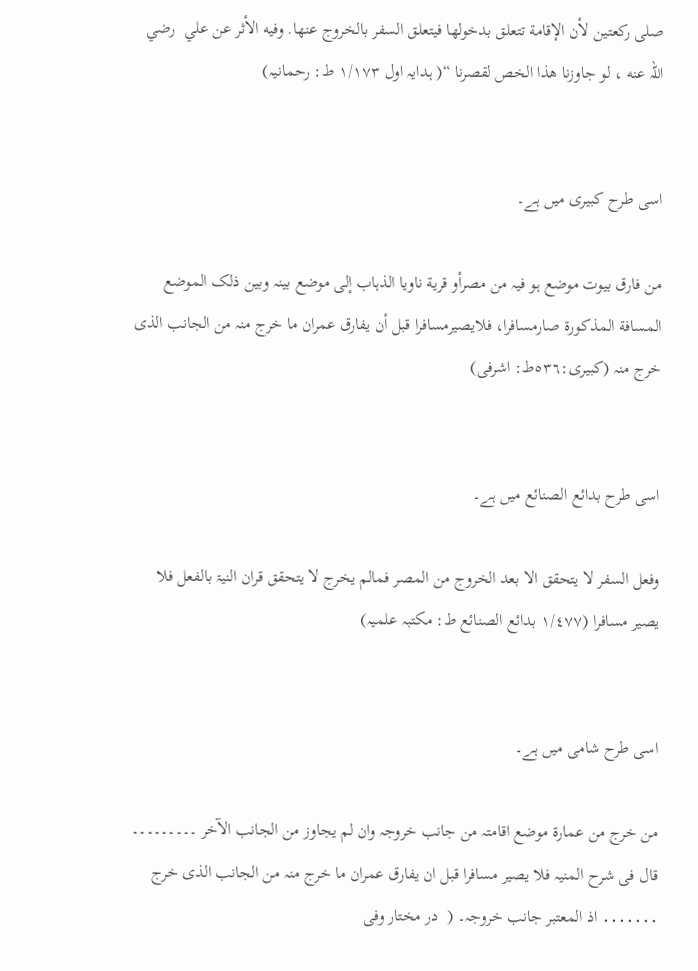صلى ركعتين لأن الإقامة تتعلق بدخولها فيتعلق السفر بالخروج عنها. وفيه الأثر عن علي  رضي اللہ عنه ، لو جاوزنا هذا الخص لقصرنا “( ہدایہ اول ١/١٧٣ ط: رحمانیہ)


اسی طرح کبیری میں ہے۔

من فارق بیوت موضع ہو فیہ من مصرأو قریة ناویا الذہاب إلی موضع بینہ وبین ذلک الموضع المسافة المذکورة صارمسافرا، فلایصیرمسافرا قبل أن یفارق عمران ما خرج منہ من الجانب الذی خرج منہ (کبیری:٥٣٦ط: اشرفی)


اسی طرح بدائع الصنائع میں ہے۔

وفعل السفر لا یتحقق الا بعد الخروج من المصر فمالم یخرج لا یتحقق قران النیۃ بالفعل فلا یصیر مسافرا (١/٤٧٧ بدائع الصنائع ط: مکتبہ علمیہ)


اسی طرح شامی میں ہے۔

من خرج من عمارة موضع اقامتہ من جانب خروجہ وان لم یجاوز من الجانب الآخر ۔۔۔۔۔۔۔۔۔ قال فی شرح المنیہ فلا یصیر مسافرا قبل ان یفارق عمران ما خرج منہ من الجانب الذی خرج ․․․․․․․ اذ المعتبر جانب خروجہ۔ (  در مختار وفی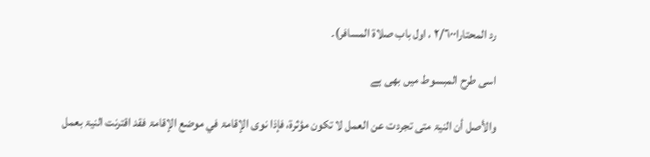رد المحتارا٢/٦٠٠ ، اول باب صلاة المسافر)۔

اسی طرح المبسوط میں بھی ہے

والأصل أن النیۃ متی تجردت عن العمل لا تکون مؤثرۃ، فإذا نوی الإقامۃ في موضع الإقامۃ فقد اقترنت النیۃ بعمل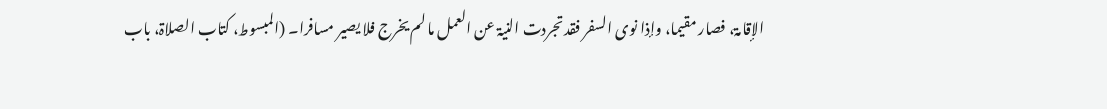الإقامۃ، فصار مقیما، وإذا نوی السفر فقد تجردت النیۃ عن العمل ما لم یخرج فلا یصیر مسافرا۔ (المبسوط، کتاب الصلاۃ، باب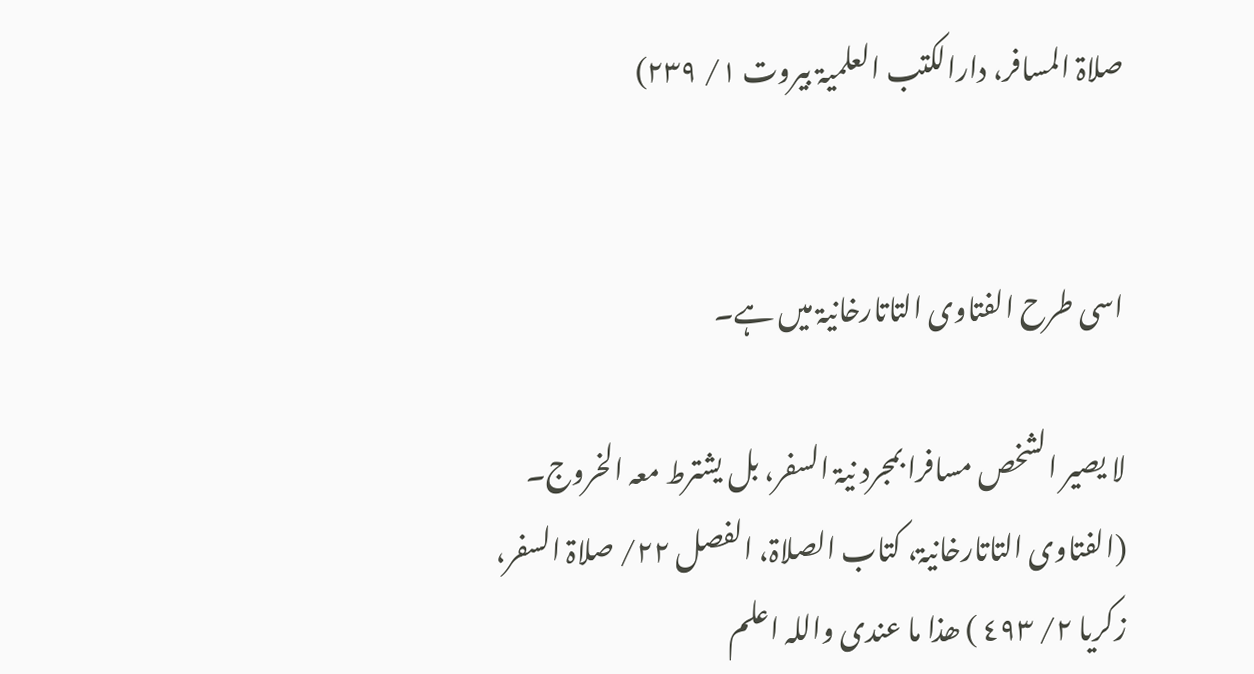صلاۃ المسافر، دارالکتب العلمیۃ بیروت ۱/ ۲۳۹)


اسی طرح الفتاوی التاتارخانیۃ میں ہے۔

لا یصیر الشخص مسافرا بمجرد نیۃ السفر، بل یشترط معہ الخروج۔ (الفتاوی التاتارخانیۃ، کتاب الصلاۃ، الفصل ۲۲/ صلاۃ السفر، زکریا ۲/ ٤٩٣ ) ھذا ما عندی واللہ اعلم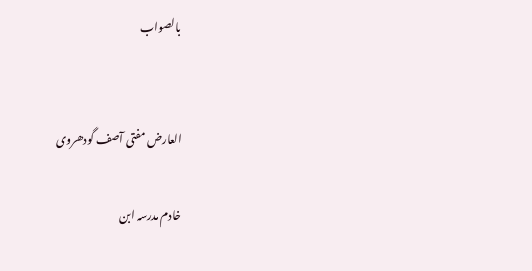بالصواب


العارض مفتی آصف گودھروی

خادم مدرسہ ابن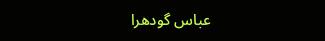عباس گودھرا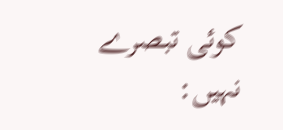کوئی تبصرے نہیں: